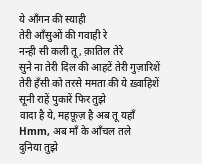ये आँगन की स्याही
तेरी आँसुओं की गवाही रे
नन्ही सी कली तू, क़ातिल तेरे
सुने ना तेरी दिल की आहटें तेरी गुज़ारिशें
तेरी हँसी को तरसे ममता की ये ख़्वाहिशें
सूनी राहें पुकारें फिर तुझे
वादा है ये, महफ़ूज़ है अब तू यहाँ
Hmm, अब माँ के आँचल तले
दुनिया तुझे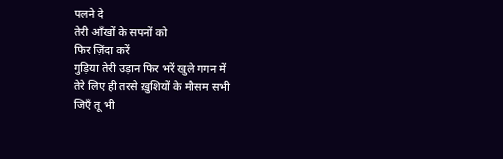पलने दे
तेरी आँखों के सपनों को
फिर ज़िंदा करें
गुड़िया तेरी उड़ान फिर भरें खुले गगन में
तेरे लिए ही तरसे ख़ुशियों के मौसम सभी
जिएँ तू भी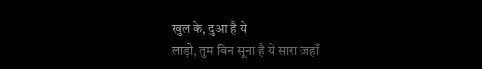खुल के, दुआ है ये
लाड़ो, तुम बिन सूना है ये सारा जहाँ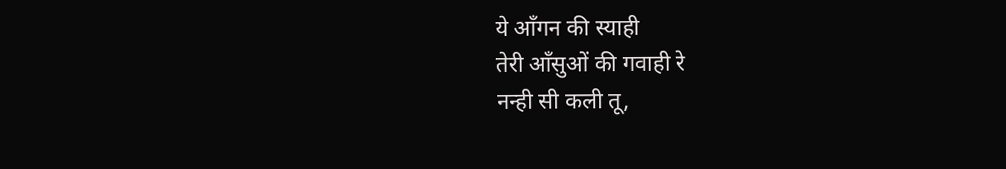ये आँगन की स्याही
तेरी आँसुओं की गवाही रे
नन्ही सी कली तू,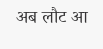अब लौट आ